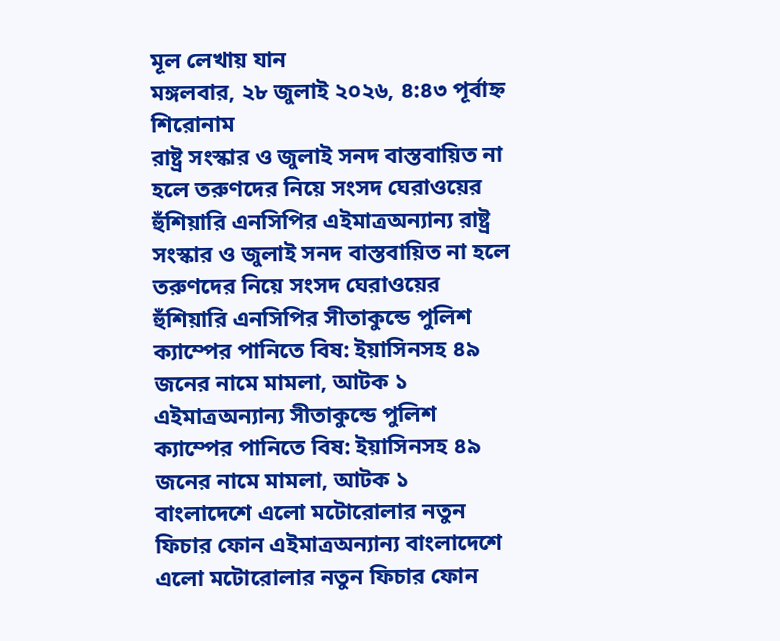মূল লেখায় যান
মঙ্গলবার, ২৮ জুলাই ২০২৬, ৪:৪৩ পূর্বাহ্ন
শিরোনাম
রাষ্ট্র সংস্কার ও জুলাই সনদ বাস্তবায়িত না হলে তরুণদের নিয়ে সংসদ ঘেরাওয়ের হুঁশিয়ারি এনসিপির এইমাত্রঅন্যান্য রাষ্ট্র সংস্কার ও জুলাই সনদ বাস্তবায়িত না হলে তরুণদের নিয়ে সংসদ ঘেরাওয়ের হুঁশিয়ারি এনসিপির সীতাকুন্ডে পুলিশ ক্যাম্পের পানিতে বিষ: ইয়াসিনসহ ৪৯ জনের নামে মামলা, আটক ১  এইমাত্রঅন্যান্য সীতাকুন্ডে পুলিশ ক্যাম্পের পানিতে বিষ: ইয়াসিনসহ ৪৯ জনের নামে মামলা, আটক ১  বাংলাদেশে এলো মটোরোলার নতুন ফিচার ফোন এইমাত্রঅন্যান্য বাংলাদেশে এলো মটোরোলার নতুন ফিচার ফোন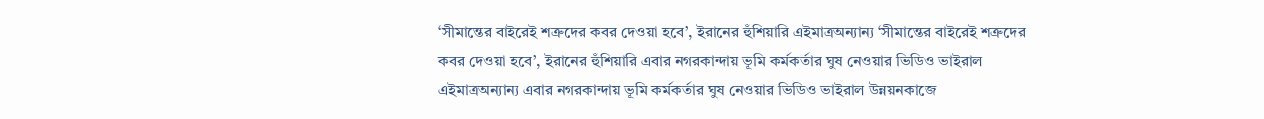‘সীমান্তের বাইরেই শত্রুদের কবর দেওয়া হবে’, ইরানের হুঁশিয়ারি এইমাত্রঅন্যান্য ‘সীমান্তের বাইরেই শত্রুদের কবর দেওয়া হবে’, ইরানের হুঁশিয়ারি এবার নগরকান্দায় ভূমি কর্মকর্তার ঘুষ নেওয়ার ভিডিও ভাইরাল এইমাত্রঅন্যান্য এবার নগরকান্দায় ভূমি কর্মকর্তার ঘুষ নেওয়ার ভিডিও ভাইরাল উন্নয়নকাজে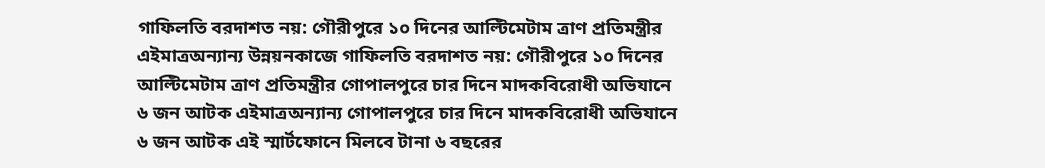গাফিলতি বরদাশত নয়: গৌরীপুরে ১০ দিনের আল্টিমেটাম ত্রাণ প্রতিমন্ত্রীর এইমাত্রঅন্যান্য উন্নয়নকাজে গাফিলতি বরদাশত নয়: গৌরীপুরে ১০ দিনের আল্টিমেটাম ত্রাণ প্রতিমন্ত্রীর গোপালপুরে চার দিনে মাদকবিরোধী অভিযানে ৬ জন আটক এইমাত্রঅন্যান্য গোপালপুরে চার দিনে মাদকবিরোধী অভিযানে ৬ জন আটক এই স্মার্টফোনে মিলবে টানা ৬ বছরের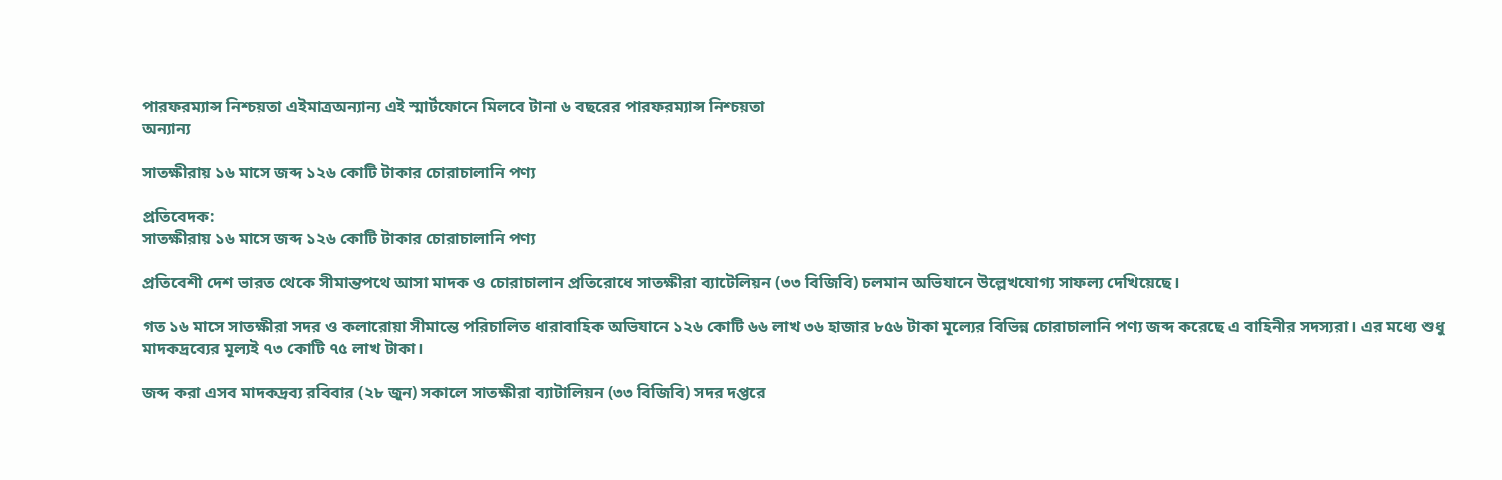পারফরম্যান্স নিশ্চয়তা এইমাত্রঅন্যান্য এই স্মার্টফোনে মিলবে টানা ৬ বছরের পারফরম্যান্স নিশ্চয়তা
অন্যান্য

সাতক্ষীরায় ১৬ মাসে জব্দ ১২৬ কোটি টাকার চোরাচালানি পণ্য

প্রতিবেদক:
সাতক্ষীরায় ১৬ মাসে জব্দ ১২৬ কোটি টাকার চোরাচালানি পণ্য

প্রতিবেশী দেশ ভারত থেকে সীমান্তপথে আসা মাদক ও চোরাচালান প্রতিরোধে সাতক্ষীরা ব্যাটেলিয়ন (৩৩ বিজিবি) চলমান অভিযানে উল্লেখযোগ্য সাফল্য দেখিয়েছে।

গত ১৬ মাসে সাতক্ষীরা সদর ও কলারোয়া সীমান্তে পরিচালিত ধারাবাহিক অভিযানে ১২৬ কোটি ৬৬ লাখ ৩৬ হাজার ৮৫৬ টাকা মূল্যের বিভিন্ন চোরাচালানি পণ্য জব্দ করেছে এ বাহিনীর সদস্যরা। এর মধ্যে শুধু মাদকদ্রব্যের মূল্যই ৭৩ কোটি ৭৫ লাখ টাকা।

জব্দ করা এসব মাদকদ্রব্য রবিবার (২৮ জুন) সকালে সাতক্ষীরা ব্যাটালিয়ন (৩৩ বিজিবি) সদর দপ্তরে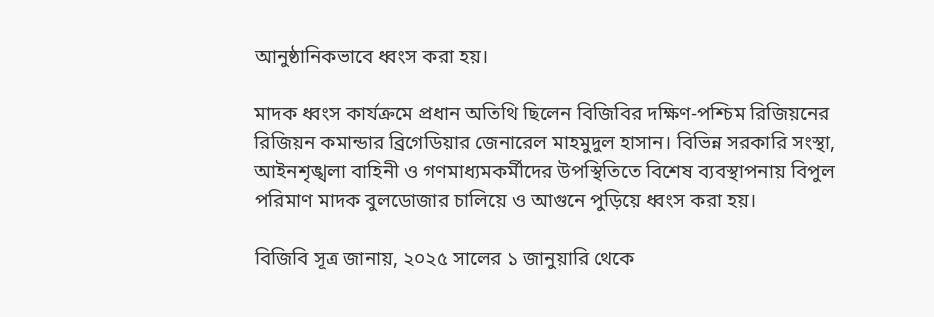আনুষ্ঠানিকভাবে ধ্বংস করা হয়।

মাদক ধ্বংস কার্যক্রমে প্রধান অতিথি ছিলেন বিজিবির দক্ষিণ-পশ্চিম রিজিয়নের রিজিয়ন কমান্ডার ব্রিগেডিয়ার জেনারেল মাহমুদুল হাসান। বিভিন্ন সরকারি সংস্থা, আইনশৃঙ্খলা বাহিনী ও গণমাধ্যমকর্মীদের উপস্থিতিতে বিশেষ ব্যবস্থাপনায় বিপুল পরিমাণ মাদক বুলডোজার চালিয়ে ও আগুনে পুড়িয়ে ধ্বংস করা হয়।

বিজিবি সূত্র জানায়, ২০২৫ সালের ১ জানুয়ারি থেকে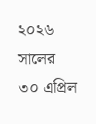২০২৬ সালের ৩০ এপ্রিল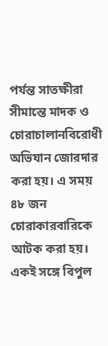পর্যন্ত সাতক্ষীরা সীমান্তে মাদক ও চোরাচালানবিরোধী অভিযান জোরদার করা হয়। এ সময় ৪৮ জন চোরাকারবারিকে আটক করা হয়। একই সঙ্গে বিপুল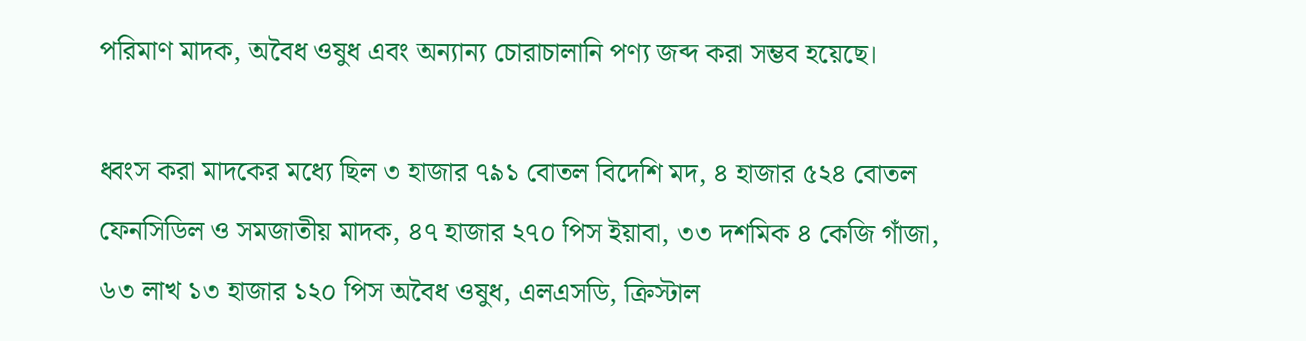পরিমাণ মাদক, অবৈধ ওষুধ এবং অন্যান্য চোরাচালানি পণ্য জব্দ করা সম্ভব হয়েছে।

ধ্বংস করা মাদকের মধ্যে ছিল ৩ হাজার ৭৯১ বোতল বিদেশি মদ, ৪ হাজার ৫২৪ বোতল ফেনসিডিল ও সমজাতীয় মাদক, ৪৭ হাজার ২৭০ পিস ইয়াবা, ৩৩ দশমিক ৪ কেজি গাঁজা, ৬৩ লাখ ১৩ হাজার ১২০ পিস অবৈধ ওষুধ, এলএসডি, ক্রিস্টাল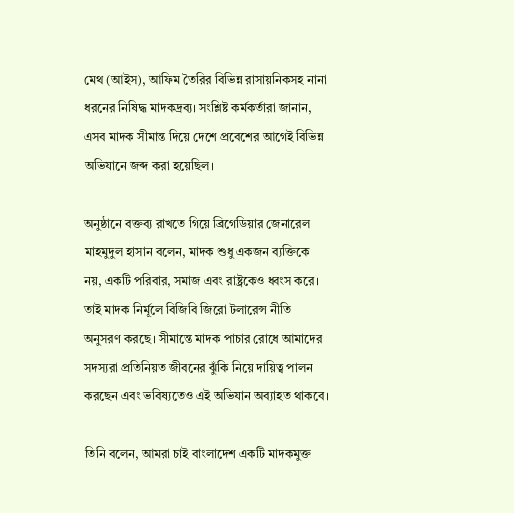মেথ (আইস), আফিম তৈরির বিভিন্ন রাসায়নিকসহ নানা ধরনের নিষিদ্ধ মাদকদ্রব্য। সংশ্লিষ্ট কর্মকর্তারা জানান, এসব মাদক সীমান্ত দিয়ে দেশে প্রবেশের আগেই বিভিন্ন অভিযানে জব্দ করা হয়েছিল।

অনুষ্ঠানে বক্তব্য রাখতে গিয়ে ব্রিগেডিয়ার জেনারেল মাহমুদুল হাসান বলেন, মাদক শুধু একজন ব্যক্তিকে নয়, একটি পরিবার, সমাজ এবং রাষ্ট্রকেও ধ্বংস করে। তাই মাদক নির্মূলে বিজিবি জিরো টলারেন্স নীতি অনুসরণ করছে। সীমান্তে মাদক পাচার রোধে আমাদের সদস্যরা প্রতিনিয়ত জীবনের ঝুঁকি নিয়ে দায়িত্ব পালন করছেন এবং ভবিষ্যতেও এই অভিযান অব্যাহত থাকবে।

তিনি বলেন, আমরা চাই বাংলাদেশ একটি মাদকমুক্ত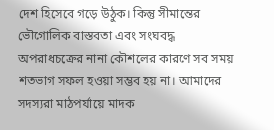দেশ হিসেবে গড়ে উঠুক। কিন্তু সীমান্তের ভৌগোলিক বাস্তবতা এবং সংঘবদ্ধ অপরাধচক্রের নানা কৌশলের কারণে সব সময় শতভাগ সফল হওয়া সম্ভব হয় না। আমাদের সদস্যরা মাঠপর্যায়ে মাদক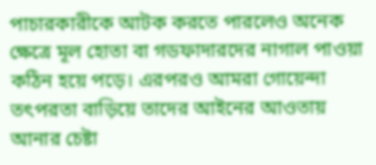পাচারকারীকে আটক করতে পারলেও অনেক ক্ষেত্রে মূল হোতা বা গডফাদারদের নাগাল পাওয়া কঠিন হয়ে পড়ে। এরপরও আমরা গোয়েন্দা তৎপরতা বাড়িয়ে তাদের আইনের আওতায় আনার চেষ্টা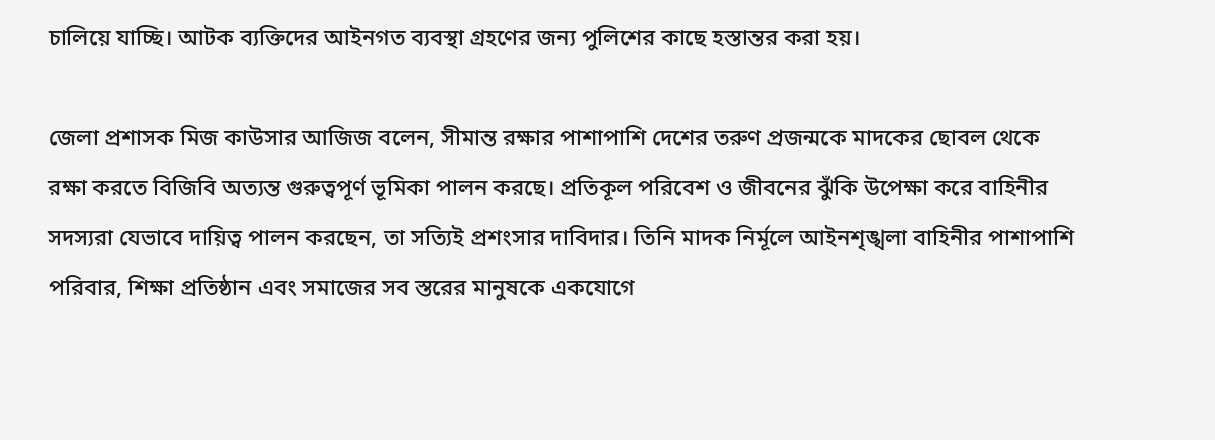চালিয়ে যাচ্ছি। আটক ব্যক্তিদের আইনগত ব্যবস্থা গ্রহণের জন্য পুলিশের কাছে হস্তান্তর করা হয়।

জেলা প্রশাসক মিজ কাউসার আজিজ বলেন, সীমান্ত রক্ষার পাশাপাশি দেশের তরুণ প্রজন্মকে মাদকের ছোবল থেকে রক্ষা করতে বিজিবি অত্যন্ত গুরুত্বপূর্ণ ভূমিকা পালন করছে। প্রতিকূল পরিবেশ ও জীবনের ঝুঁকি উপেক্ষা করে বাহিনীর সদস্যরা যেভাবে দায়িত্ব পালন করছেন, তা সত্যিই প্রশংসার দাবিদার। তিনি মাদক নির্মূলে আইনশৃঙ্খলা বাহিনীর পাশাপাশি পরিবার, শিক্ষা প্রতিষ্ঠান এবং সমাজের সব স্তরের মানুষকে একযোগে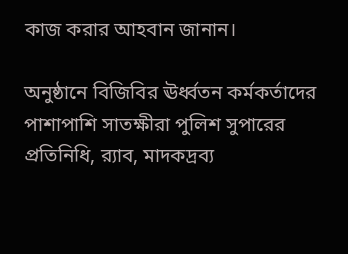কাজ করার আহবান জানান।

অনুষ্ঠানে বিজিবির ঊর্ধ্বতন কর্মকর্তাদের পাশাপাশি সাতক্ষীরা পুলিশ সুপারের প্রতিনিধি, র‍্যাব, মাদকদ্রব্য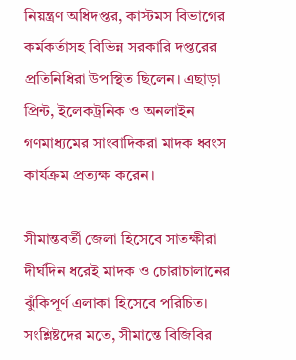নিয়ন্ত্রণ অধিদপ্তর, কাস্টমস বিভাগের কর্মকর্তাসহ বিভিন্ন সরকারি দপ্তরের প্রতিনিধিরা উপস্থিত ছিলেন। এছাড়া প্রিন্ট, ইলেকট্রনিক ও অনলাইন গণমাধ্যমের সাংবাদিকরা মাদক ধ্বংস কার্যক্রম প্রত্যক্ষ করেন।

সীমান্তবর্তী জেলা হিসেবে সাতক্ষীরা দীর্ঘদিন ধরেই মাদক ও চোরাচালানের ঝুঁকিপূর্ণ এলাকা হিসেবে পরিচিত। সংশ্লিষ্টদের মতে, সীমান্তে বিজিবির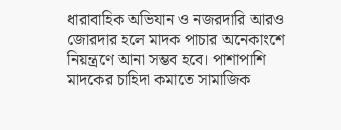ধারাবাহিক অভিযান ও নজরদারি আরও জোরদার হলে মাদক পাচার অনেকাংশে নিয়ন্ত্রণে আনা সম্ভব হবে। পাশাপাশি মাদকের চাহিদা কমাতে সামাজিক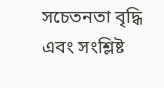সচেতনতা বৃদ্ধি এবং সংশ্লিষ্ট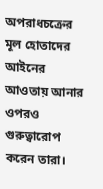অপরাধচক্রের মূল হোতাদের আইনের আওতায় আনার ওপরও গুরুত্বারোপ করেন তারা।